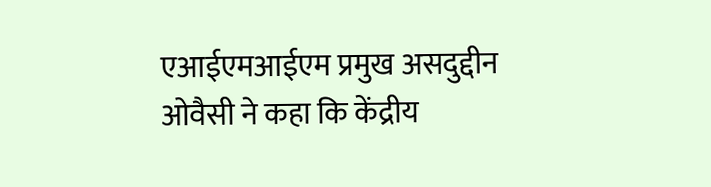एआईएमआईएम प्रमुख असदुद्दीन ओवैसी ने कहा कि केंद्रीय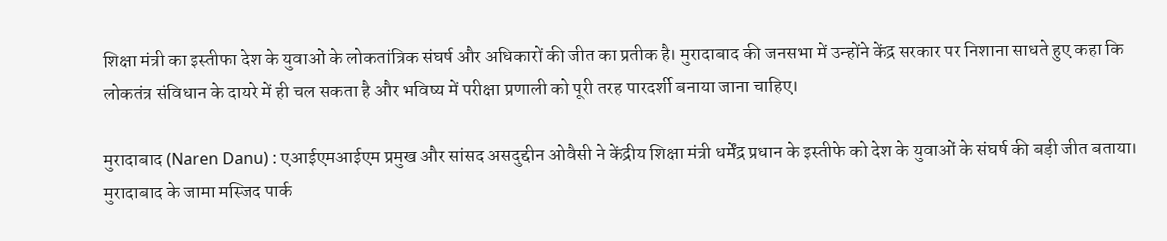शिक्षा मंत्री का इस्तीफा देश के युवाओं के लोकतांत्रिक संघर्ष और अधिकारों की जीत का प्रतीक है। मुरादाबाद की जनसभा में उन्होंने केंद्र सरकार पर निशाना साधते हुए कहा कि लोकतंत्र संविधान के दायरे में ही चल सकता है और भविष्य में परीक्षा प्रणाली को पूरी तरह पारदर्शी बनाया जाना चाहिए।

मुरादाबाद (Naren Danu) : एआईएमआईएम प्रमुख और सांसद असदुद्दीन ओवैसी ने केंद्रीय शिक्षा मंत्री धर्मेंद्र प्रधान के इस्तीफे को देश के युवाओं के संघर्ष की बड़ी जीत बताया। मुरादाबाद के जामा मस्जिद पार्क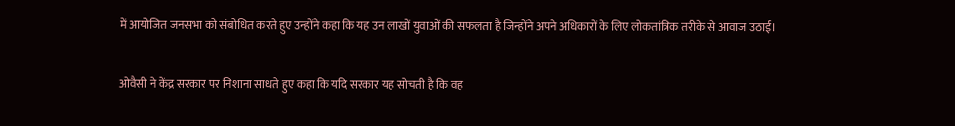में आयोजित जनसभा को संबोधित करते हुए उन्होंने कहा कि यह उन लाखों युवाओं की सफलता है जिन्होंने अपने अधिकारों के लिए लोकतांत्रिक तरीके से आवाज उठाई।

ओवैसी ने केंद्र सरकार पर निशाना साधते हुए कहा कि यदि सरकार यह सोचती है कि वह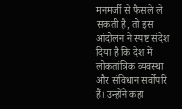मनमर्जी से फैसले ले सकती है, तो इस आंदोलन ने स्पष्ट संदेश दिया है कि देश में लोकतांत्रिक व्यवस्था और संविधान सर्वोपरि हैं। उन्होंने कहा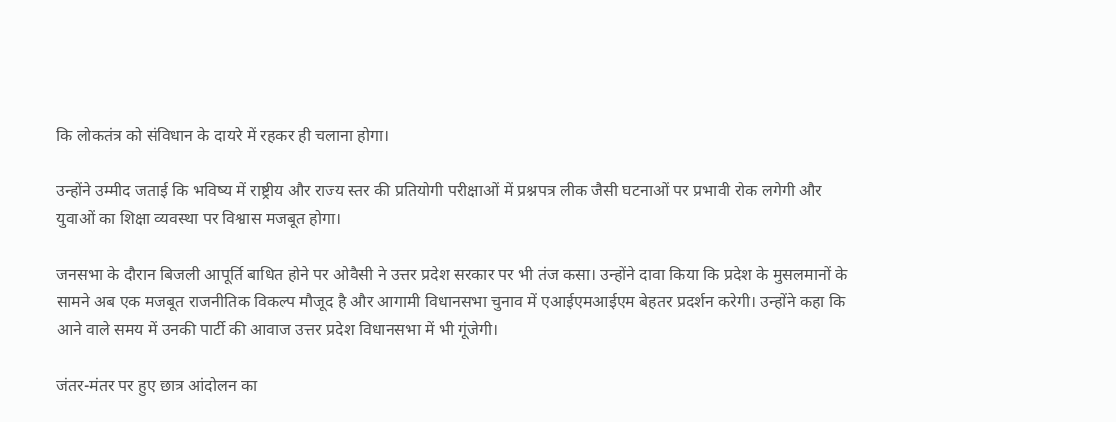कि लोकतंत्र को संविधान के दायरे में रहकर ही चलाना होगा।

उन्होंने उम्मीद जताई कि भविष्य में राष्ट्रीय और राज्य स्तर की प्रतियोगी परीक्षाओं में प्रश्नपत्र लीक जैसी घटनाओं पर प्रभावी रोक लगेगी और युवाओं का शिक्षा व्यवस्था पर विश्वास मजबूत होगा।

जनसभा के दौरान बिजली आपूर्ति बाधित होने पर ओवैसी ने उत्तर प्रदेश सरकार पर भी तंज कसा। उन्होंने दावा किया कि प्रदेश के मुसलमानों के सामने अब एक मजबूत राजनीतिक विकल्प मौजूद है और आगामी विधानसभा चुनाव में एआईएमआईएम बेहतर प्रदर्शन करेगी। उन्होंने कहा कि आने वाले समय में उनकी पार्टी की आवाज उत्तर प्रदेश विधानसभा में भी गूंजेगी।

जंतर-मंतर पर हुए छात्र आंदोलन का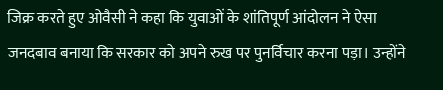जिक्र करते हुए ओवैसी ने कहा कि युवाओं के शांतिपूर्ण आंदोलन ने ऐसा जनदबाव बनाया कि सरकार को अपने रुख पर पुनर्विचार करना पड़ा। उन्होंने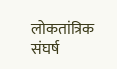लोकतांत्रिक संघर्ष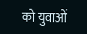को युवाओं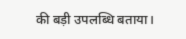की बड़ी उपलब्धि बताया।